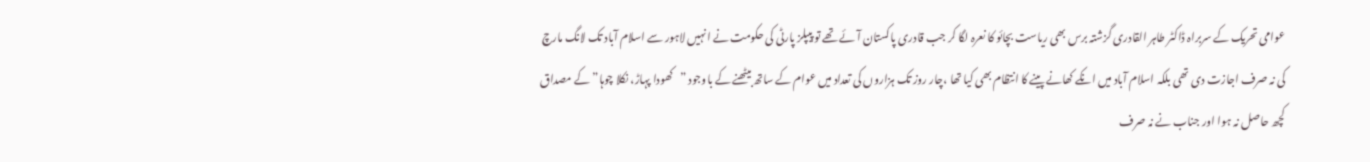عوامی تحریک کے سربراہ ڈاکٹر طاہر القادری گزشتہ برس بھی ریاست بچائو کا نعرہ لگا کر جب قادری پاکستان آئے تھے تو پیپلز پارٹی کی حکومت نے انہیں لاہور سے اسلام آباد تک لانگ مارچ کی نہ صرف اجازت دی تھی بلکہ اسلام آباد میں انکے کھانے پینے کا انتظام بھی کیا تھا ،چار روز تک ہزاروں کی تعداد میں عوام کے ساتھ بیٹھنے کے باوجود ”کھودا پہاڑ، نکلا چوہا” کے مصداق کچھ حاصل نہ ہوا اور جناب نے نہ صرف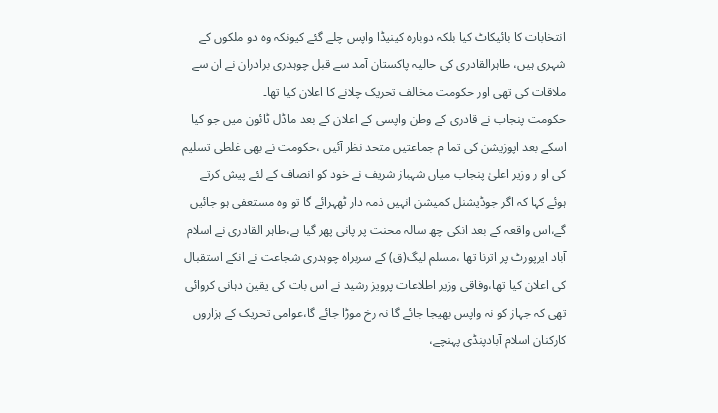انتخابات کا بائیکاٹ کیا بلکہ دوبارہ کینیڈا واپس چلے گئے کیونکہ وہ دو ملکوں کے شہری ہیں، طاہرالقادری کی حالیہ پاکستان آمد سے قبل چوہدری برادران نے ان سے ملاقات کی تھی اور حکومت مخالف تحریک چلانے کا اعلان کیا تھا۔
حکومت پنجاب نے قادری کے وطن واپسی کے اعلان کے بعد ماڈل ٹائون میں جو کیا اسکے بعد اپوزیشن کی تما م جماعتیں متحد نظر آئیں ،حکومت نے بھی غلطی تسلیم کی او ر وزیر اعلیٰ پنجاب میاں شہباز شریف نے خود کو انصاف کے لئے پیش کرتے ہوئے کہا کہ اگر جوڈیشنل کمیشن انہیں ذمہ دار ٹھہرائے گا تو وہ مستعفی ہو جائیں گے،اس واقعہ کے بعد انکی چھ سالہ محنت پر پانی پھر گیا ہے،طاہر القادری نے اسلام آباد ایرپورٹ پر اترنا تھا ،مسلم لیگ(ق) کے سربراہ چوہدری شجاعت نے انکے استقبال کی اعلان کیا تھا،وفاقی وزیر اطلاعات پرویز رشید نے اس بات کی یقین دہانی کروائی تھی کہ جہاز کو نہ واپس بھیجا جائے گا نہ رخ موڑا جائے گا،عوامی تحریک کے ہزاروں کارکنان اسلام آبادپنڈی پہنچے،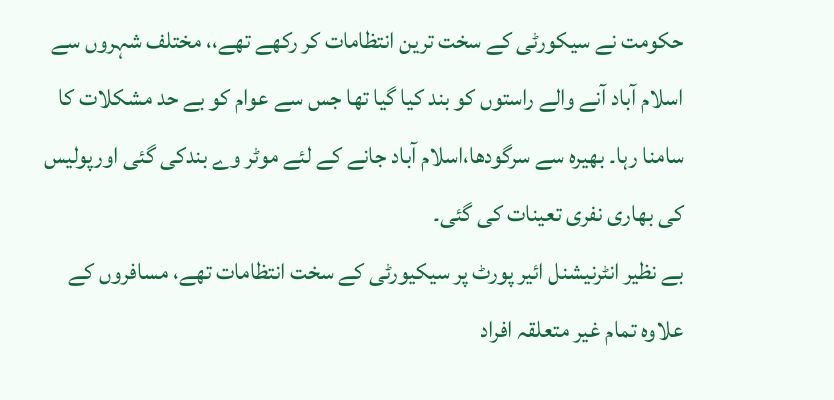حکومت نے سیکورٹی کے سخت ترین انتظامات کر رکھے تھے،، مختلف شہروں سے اسلام آباد آنے والے راستوں کو بند کیا گیا تھا جس سے عوام کو بے حد مشکلات کا سامنا رہا۔ بھیرہ سے سرگودھا،اسلام آباد جانے کے لئے موٹر وے بندکی گئی اورپولیس کی بھاری نفری تعینات کی گئی۔
بے نظیر انٹرنیشنل ائیر پورٹ پر سیکیورٹی کے سخت انتظامات تھے، مسافروں کے علاوہ تمام غیر متعلقہ افراد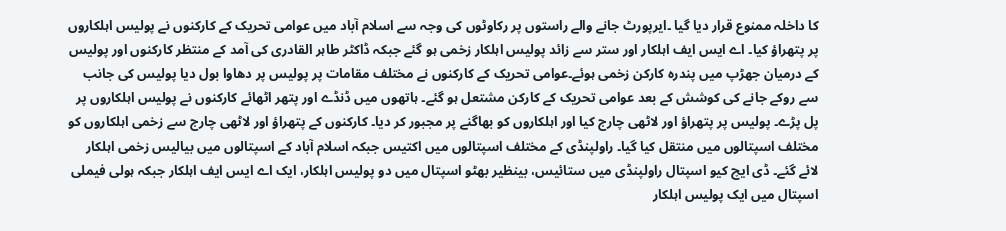کا داخلہ ممنوع قرار دیا گیا ۔ایرپورٹ جانے والے راستوں پر رکاوٹوں کی وجہ سے اسلام آباد میں عوامی تحریک کے کارکنوں نے پولیس اہلکاروں پر پتھراؤ کیا۔ اے ایس ایف اہلکار اور ستر سے زائد پولیس اہلکار زخمی ہو گئے جبکہ ڈاکٹر طاہر القادری کی آمد کے منتظر کارکنوں اور پولیس کے درمیان جھڑپ میں پندرہ کارکن زخمی ہوئے۔عوامی تحریک کے کارکنوں نے مختلف مقامات پر پولیس پر دھاوا بول دیا پولیس کی جانب سے روکے جانے کی کوشش کے بعد عوامی تحریک کے کارکن مشتعل ہو گئے۔ ہاتھوں میں ڈنڈے اور پتھر اٹھائے کارکنوں نے پولیس اہلکاروں پر پل پڑے۔ پولیس پر پتھراؤ اور لاٹھی چارج کیا اور اہلکاروں کو بھاگنے پر مجبور کر دیا۔ کارکنوں کے پتھراؤ اور لاٹھی چارج سے زخمی اہلکاروں کو مختلف اسپتالوں میں منتقل کیا گیا۔ راولپنڈی کے مختلف اسپتالوں میں اکتیس جبکہ اسلام آباد کے اسپتالوں میں بیالیس زخمی اہلکار لائے گئے۔ ڈی ایچ کیو اسپتال راولپنڈی میں ستائیس، بینظیر بھٹو اسپتال میں دو پولیس اہلکار، ایک اے ایس ایف اہلکار جبکہ ہولی فیملی اسپتال میں ایک پولیس اہلکار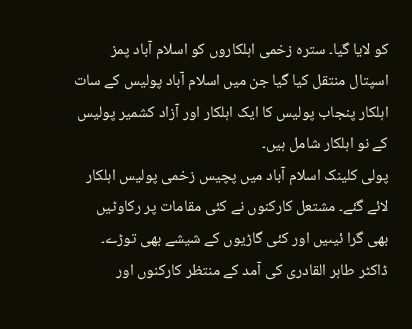کو لایا گیا۔ سترہ زخمی اہلکاروں کو اسلام آباد پمز اسپتال منتقل کیا گیا جن میں اسلام آباد پولیس کے سات اہلکار پنجاب پولیس کا ایک اہلکار اور آزاد کشمیر پولیس کے نو اہلکار شامل ہیں۔
پولی کلینک اسلام آباد میں پچیس زخمی پولیس اہلکار لائے گئے۔ مشتعل کارکنوں نے کئی مقامات پر رکاوٹیں بھی گرا ئیںیں اور کئی گاڑیوں کے شیشے بھی توڑے۔ ڈاکٹر طاہر القادری کی آمد کے منتظر کارکنوں اور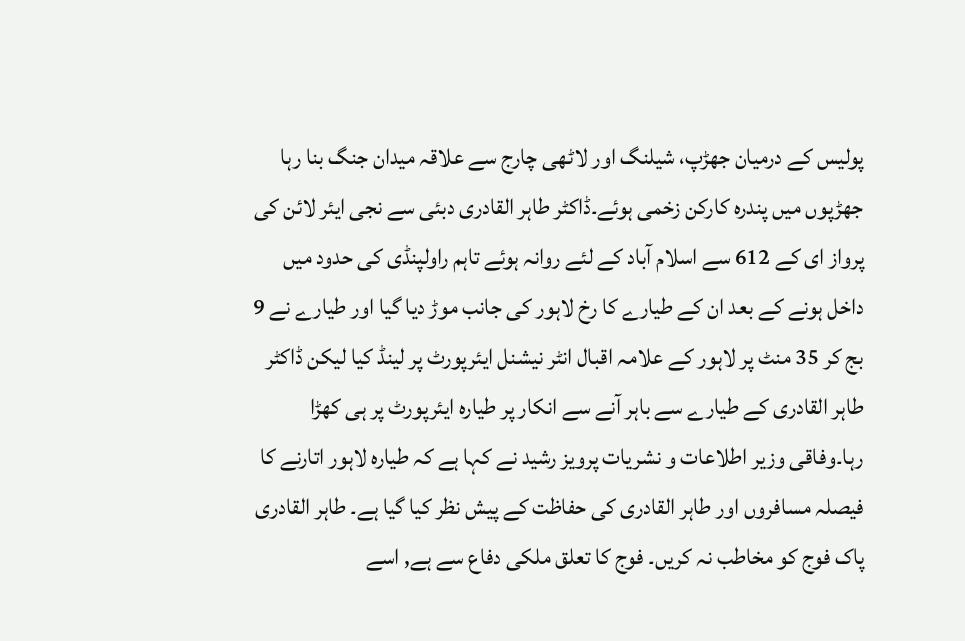پولیس کے درمیان جھڑپ، شیلنگ اور لاٹھی چارج سے علاقہ میدان جنگ بنا رہا جھڑپوں میں پندرہ کارکن زخمی ہوئے۔ڈاکٹر طاہر القادری دبئی سے نجی ایئر لائن کی پرواز ای کے 612 سے اسلام آباد کے لئے روانہ ہوئے تاہم راولپنڈی کی حدود میں داخل ہونے کے بعد ان کے طیارے کا رخ لاہور کی جانب موڑ دیا گیا اور طیارے نے 9 بج کر 35 منٹ پر لاہور کے علامہ اقبال انٹر نیشنل ایئرپورٹ پر لینڈ کیا لیکن ڈاکٹر طاہر القادری کے طیارے سے باہر آنے سے انکار پر طیارہ ایئرپورٹ پر ہی کھڑا رہا۔وفاقی وزیر اطلاعات و نشریات پرویز رشید نے کہا ہے کہ طیارہ لاہور اتارنے کا فیصلہ مسافروں اور طاہر القادری کی حفاظت کے پیش نظر کیا گیا ہے۔ طاہر القادری پاک فوج کو مخاطب نہ کریں۔ فوج کا تعلق ملکی دفاع سے ہے, اسے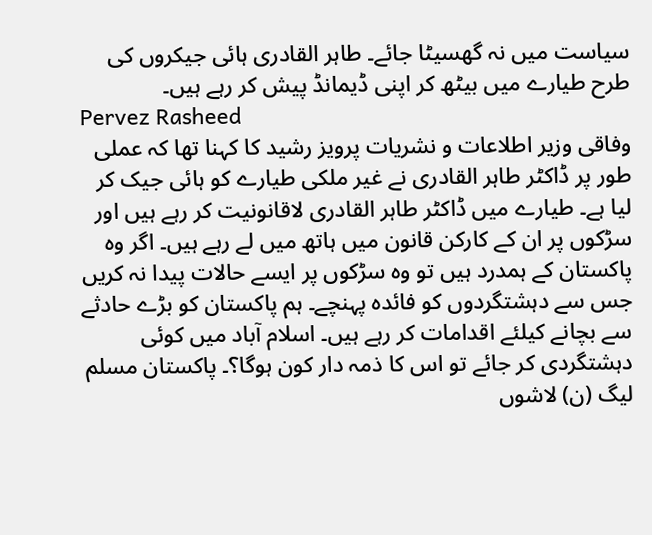سیاست میں نہ گھسیٹا جائے۔ طاہر القادری ہائی جیکروں کی طرح طیارے میں بیٹھ کر اپنی ڈیمانڈ پیش کر رہے ہیں۔
Pervez Rasheed
وفاقی وزیر اطلاعات و نشریات پرویز رشید کا کہنا تھا کہ عملی طور پر ڈاکٹر طاہر القادری نے غیر ملکی طیارے کو ہائی جیک کر لیا ہے۔ طیارے میں ڈاکٹر طاہر القادری لاقانونیت کر رہے ہیں اور سڑکوں پر ان کے کارکن قانون میں ہاتھ میں لے رہے ہیں۔ اگر وہ پاکستان کے ہمدرد ہیں تو وہ سڑکوں پر ایسے حالات پیدا نہ کریں جس سے دہشتگردوں کو فائدہ پہنچے۔ ہم پاکستان کو بڑے حادثے سے بچانے کیلئے اقدامات کر رہے ہیں۔ اسلام آباد میں کوئی دہشتگردی کر جائے تو اس کا ذمہ دار کون ہوگا؟۔ پاکستان مسلم لیگ (ن) لاشوں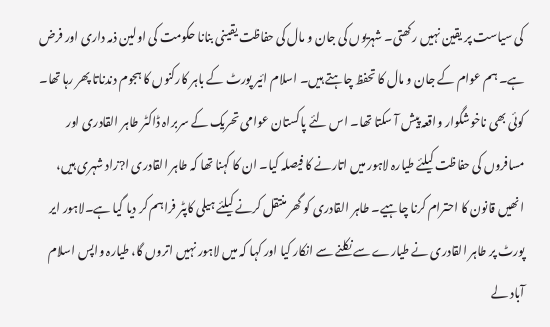کی سیاست پر یقین نہیں رکھتی۔ شہریوں کی جان و مال کی حفاظت یقینی بنانا حکومت کی اولین ذمہ داری اور فرض ہے۔ ہم عوام کے جان و مال کا تحفظ چاہتے ہیں۔ اسلام ائیر پورٹ کے باہر کارکنوں کا ہجوم دندناتا پھر رہا تھا۔ کوئی بھی ناخوشگوار واقعہ پیش آ سکتا تھا۔ اس لئے پاکستان عوامی تحریک کے سربراہ ڈاکٹر طاہر القادری اور مسافروں کی حفاظت کیلئے طیارہ لاہور میں اتارنے کا فیصلہ کیا۔ ان کا کہنا تھا کہ طاہر القادری ا?زاد شہری ہیں، انھیں قانون کا احترام کرنا چاہیے۔ طاہر القادری کو گھر منتقل کرنے کیلئے ہیلی کاپٹر فراہم کر دیا گیا ہے۔لاہور ایر پورٹ پر طاہر القادری نے طیارے سے نکلنے سے انکار کیا اور کہا کہ میں لاہور نہیں اتروں گا، طیارہ واپس اسلام آباد لے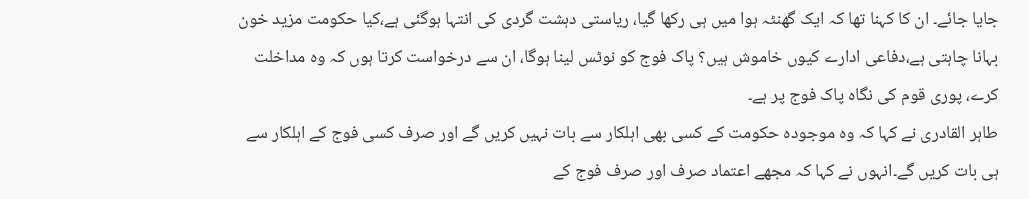جایا جائے۔ ان کا کہنا تھا کہ ایک گھنٹہ ہوا میں ہی رکھا گیا، ریاستی دہشت گردی کی انتہا ہوگئی ہے،کیا حکومت مزید خون بہانا چاہتی ہے،دفاعی ادارے کیوں خاموش ہیں؟ پاک فوج کو نوٹس لینا ہوگا، ان سے درخواست کرتا ہوں کہ وہ مداخلت کرے، پوری قوم کی نگاہ پاک فوج پر ہے۔
طاہر القادری نے کہا کہ وہ موجودہ حکومت کے کسی بھی اہلکار سے بات نہیں کریں گے اور صرف کسی فوج کے اہلکار سے ہی بات کریں گے۔انہوں نے کہا کہ مجھے اعتماد صرف اور صرف فوج کے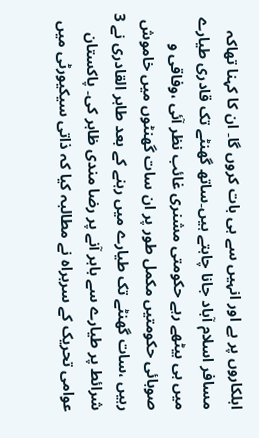اہلکاروں پر ہے اور انہیں سے ہی بات کروں گا۔ ان کا کہنا تھاکہ مسافر اسلام آباد جانا چاہتے ہیں۔ساتھ گھنٹے تک قادری طیارے میں ہی بیٹھے رہے حکومتی مشنری غائب نظر آئی ،وفاقی و صوبائی حکومتیں مکمل طور پر ان سات گھنٹوں میں خاموش رہیں ،سات گھنٹے تک طیارے میں رہنے کے بعد طاہر القادری نے 3 شرائط پر طیارے سے باہر آنے پر رضا مندی ظاہر کی۔ پاکستان عوامی تحریک کے سربراہ نے مطالبہ کیا کہ ذاتی سیکیورٹی میں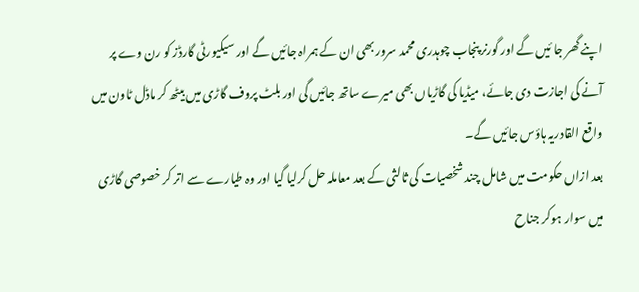اپنے گھر جا ئیں گے اور گورنر پنجاب چوہدری محمد سرور بھی ان کے ہمراہ جائیں گے اور سیکیورٹی گارڈز کو رن وے پر آنے کی اجازت دی جائے، میڈیا کی گاڑیاں بھی میرے ساتھ جائیں گی اور بلٹ پروف گاڑی میں بیٹھ کر ماڈل ٹاون میں واقع القادریہ ہاؤس جائیں گے۔
بعد ازاں حکومت میں شامل چند شخصیات کی ثالثی کے بعد معاملہ حل کرلیا گیا اور وہ طیارے سے اتر کر خصوصی گاڑی میں سوار ہوکر جناح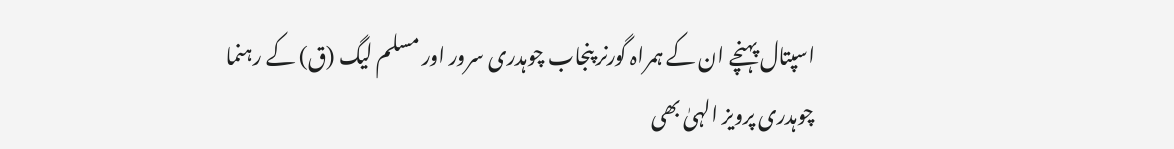اسپتال پہنچے ان کے ہمراہ گورنر پنجاب چوہدری سرور اور مسلم لیگ (ق) کے رہنما چوہدری پرویز الہیٰ بھی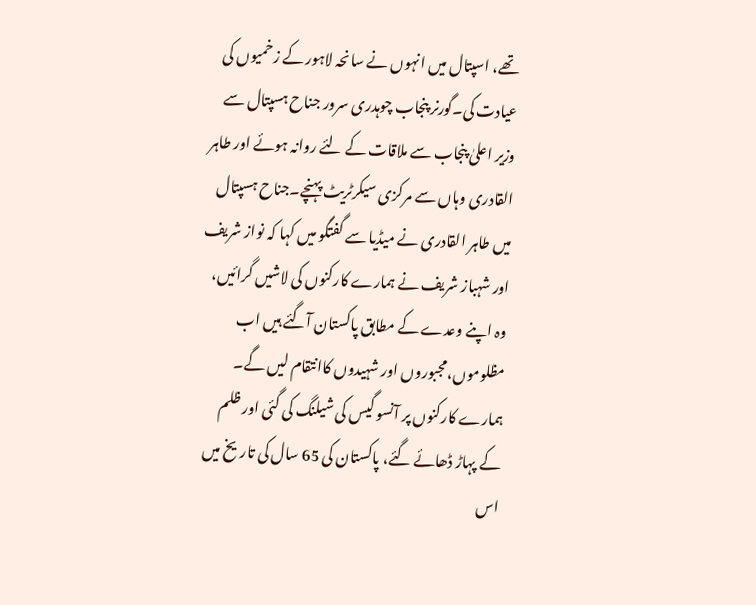تھے، اسپتال میں انہوں نے سانحہ لاہور کے زخمیوں کی عیادت کی۔گورنر پنجاب چوہدری سرور جناح ہسپتال سے وزیر اعلیٰ پنجاب سے ملاقات کے لئے روانہ ہوئے اور طاہر القادری وہاں سے مرکزی سیکرٹریٹ پہنچے۔جناح ہسپتال میں طاہر القادری نے میڈیا سے گفتگو میں کہا کہ نواز شریف اور شہباز شریف نے ہمارے کارکنوں کی لاشیں گرائیں، وہ اپنے وعدے کے مطابق پاکستان آگئے ہیں اب مظلوموں،مجبوروں اور شہیدوں کاانتقام لیں گے۔ ہمارے کارکنوں پر آنسو گیس کی شیلنگ کی گئی اور ظلم کے پہاڑ ڈھائے گئے، پاکستان کی 65 سال کی تاریخ میں اس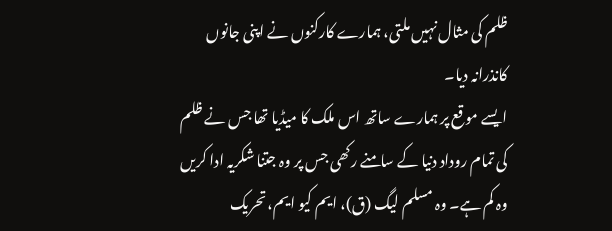ظلم کی مثال نہیں ملتی، ہمارے کارکنوں نے اپنی جانوں کانذرانہ دیا۔
ایسے موقع پر ہمارے ساتھ اس ملک کا میڈیا تھا جس نے ظلم کی تمام روداد دنیا کے سامنے رکھی جس پر وہ جتنا شکریہ ادا کریں وہ کم ہے۔ وہ مسلم لیگ (ق)، ایم کیو ایم، تحریک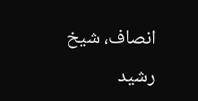انصاف، شیخ رشید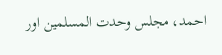احمد، مجلس وحدت المسلمین اور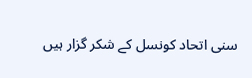سنی اتحاد کونسل کے شکر گزار ہیں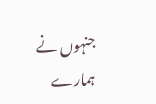جنہوں نے ہمارے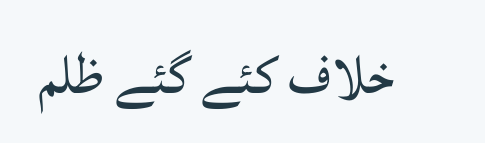خلاف کئے گئے ظلم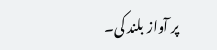پر آواز بلند کی۔